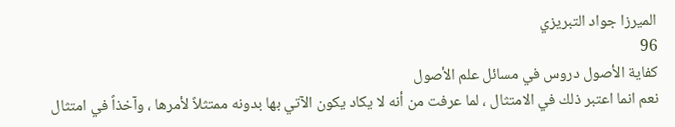الميرزا جواد التبريزي
96
كفاية الأصول دروس في مسائل علم الأصول
نعم انما اعتبر ذلك في الامتثال ، لما عرفت من أنه لا يكاد يكون الآتي بها بدونه ممتثلاً لأمرها ، وآخذاً في امتثال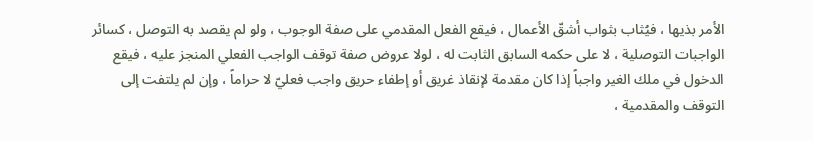الأمر بذيها ، فيُثاب بثواب أشقّ الأعمال ، فيقع الفعل المقدمي على صفة الوجوب ، ولو لم يقصد به التوصل ، كسائر الواجبات التوصلية ، لا على حكمه السابق الثابت له ، لولا عروض صفة توقف الواجب الفعلي المنجز عليه ، فيقع الدخول في ملك الغير واجباً إذا كان مقدمة لإنقاذ غريق أو إطفاء حريق واجب فعليّ لا حراماً ، وإن لم يلتفت إلى التوقف والمقدمية ،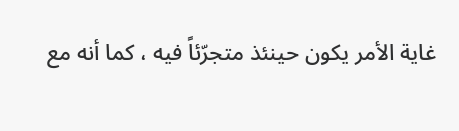غاية الأمر يكون حينئذ متجرّئاً فيه ، كما أنه مع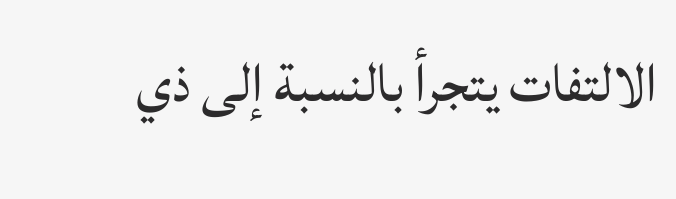الالتفات يتجرأ بالنسبة إلى ذي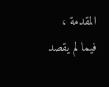المقدمة ، فيما لم يقصد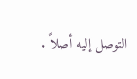التوصل إليه أصلاً .